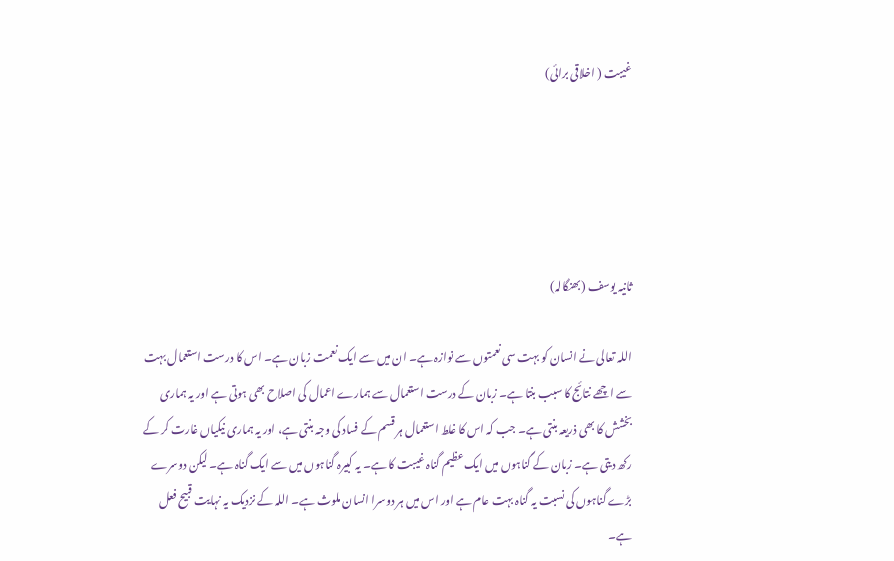غیبت ( اخلاقی برائی)





ثانیہ یوسف (بھنگالہ)

اللہ تعالی نے انسان کو بہت سی نعمتوں سے نوازہ ہے۔ ان میں سے ایک نعمت زبان ہے۔ اس کا درست استعمال بہت سے اچھے نتائج کا سبب بنتا ہے۔ زبان کے درست استعمال سے ہمارے اعمال کی اصلاح بھی ہوتی ہے اور یہ ہماری بخشش کا بھی ذریعہ بنتی ہے۔ جب کہ اس کا غلط استعمال ہر قسم کے فساد کی وجہ بنتی ہے، اور یہ ہماری نیکیاں غارت کر کے رکھ دیتی ہے۔ زبان کے گناہوں میں ایک عظیم گناہ غیبت کا ہے۔ یہ کبیرہ گناہوں میں سے ایک گناہ ہے۔ لیکن دوسرے بڑے گناہوں کی نسبت یہ گناہ بہت عام ہے اور اس میں ہر دوسرا انسان ملوث ہے۔ اللہ کے نزدیک یہ نہایت قبیح فعل ہے۔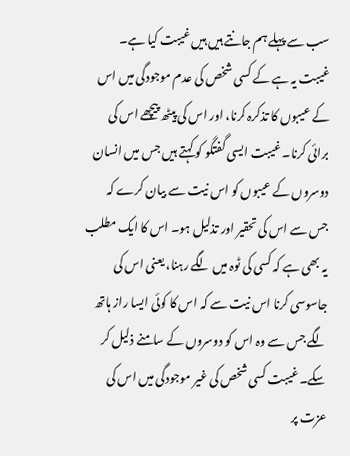سب سے پہلے ہم جانتے ہیں ہیں غیبت کیا ہے۔ غیبت یہ ہے کے کسی شخص کی عدم موجودگی میں اس کے عیبوں کا تذکرہ کرنا، اور اس کی پیٹھ پیچھے اس کی برائی کرنا۔ غیبت ایسی گفتگو کو کہتے ہیں جس میں انسان دوسروں کے عیبوں کو اس نیت سے بیان کرے کہ جس سے اس کی تحقیر اور تذلیل ہو۔ اس کا ایک مطلب یہ بھی ہے کہ کسی کی ٹوہ میں لگے رہنا، یعنی اس کی جاسوسی کرنا اس نیت سے کہ اس کا کوئی ایسا راز ہاتھ لگے جس سے وہ اس کو دوسروں کے سامنے ذلیل کر سکے۔ غیبت کسی شخص کی غیر موجودگی میں اس کی عزت پر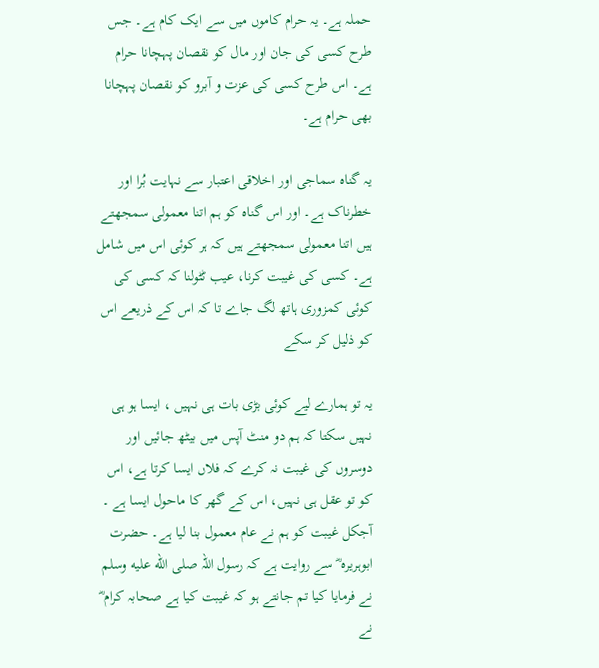حملہ ہے۔ یہ حرام کاموں میں سے ایک کام ہے۔ جس طرح کسی کی جان اور مال کو نقصان پہچانا حرام ہے۔ اس طرح کسی کی عزت و آبرو کو نقصان پہچانا بھی حرام ہے۔

یہ گناہ سماجی اور اخلاقی اعتبار سے نہایت بُرا اور خطرناک ہے۔ اور اس گناہ کو ہم اتنا معمولی سمجھتے ہیں اتنا معمولی سمجھتے ہیں کہ ہر کوئی اس میں شامل ہے۔ کسی کی غیبت کرنا، عیب ٹٹولنا کہ کسی کی کوئی کمزوری ہاتھ لگ جاے تا کہ اس کے ذریعے اس کو ذلیل کر سکے

یہ تو ہمارے لیے کوئی بڑی بات ہی نہیں ، ایسا ہو ہی نہیں سکتا کہ ہم دو منٹ آپس میں بیٹھ جائیں اور دوسروں کی غیبت نہ کرے کہ فلاں ایسا کرتا ہے، اس کو تو عقل ہی نہیں، اس کے گھر کا ماحول ایسا ہے ۔ آجکل غیبت کو ہم نے عام معمول بنا لیا ہے۔ حضرت ابوہریرہ ؓ سے روایت ہے کہ رسول اللہ صلى الله عليه وسلم نے فرمایا کیا تم جانتے ہو کہ غیبت کیا ہے صحابہ کرام ؓ نے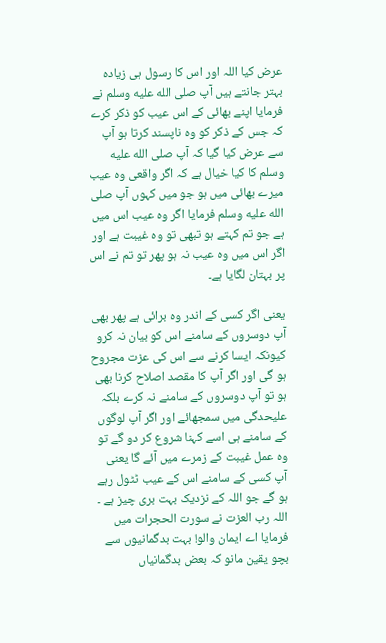عرض کیا اللہ اور اس کا رسول ہی زیادہ بہتر جانتے ہیں آپ صلى الله عليه وسلم نے فرمایا اپنے بھائی کے اس عیب کو ذکر کرے کہ جس کے ذکر کو وہ ناپسند کرتا ہو آپ سے عرض کیا گیا کہ آپ صلى الله عليه وسلم کا کیا خیال ہے کہ اگر واقعی وہ عیب میرے بھائی میں ہو جو میں کہوں آپ صلى الله عليه وسلم فرمایا اگر وہ عیب اس میں ہے جو تم کہتے ہو تبھی تو وہ غیبت ہے اور اگر اس میں وہ عیب نہ ہو پھر تو تم نے اس پر بہتان لگایا ہے۔

یعنی اگر کسی کے اندر وہ برائی ہے پھر بھی آپ دوسروں کے سامنے اس کو بیان نہ کرو کیونکہ ایسا کرنے سے اس کی عزت مجروح ہو گی اور اگر آپ کا مقصد اصلاح کرنا بھی ہو تو آپ دوسروں کے سامنے نہ کرے بلکہ علیحدگی میں سمجھائے اور اگر آپ لوگوں کے سامنے ہی اسے کہنا شروع کر دو گے تو وہ عمل غیبت کے زمرے میں آئے گا یعنی آپ کسی کے سامنے اس کے عیب ٹٹول رہے ہو گے جو اللہ کے نزدیک بہت بری چیز ہے ۔ اللہ رب العزت نے سورت الحجرات میں فرمایا اے ایمان والو! بہت بدگمانیوں سے بچو یقین مانو کہ بعض بدگمانیاں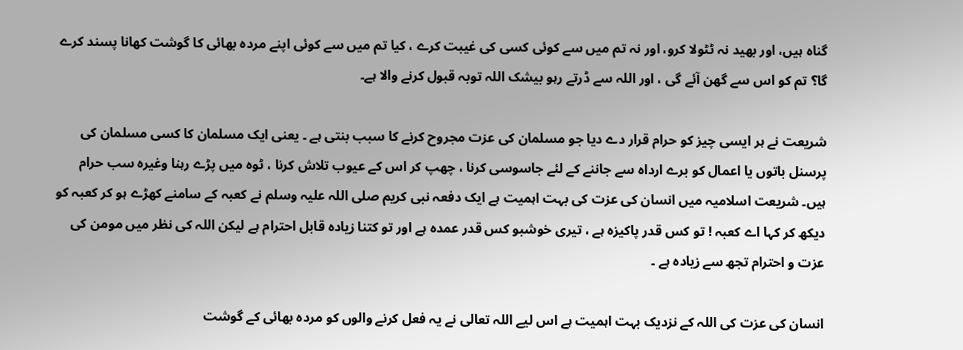گناہ ہیں، اور بھید نہ ٹٹولا کرو، اور نہ تم میں سے کوئی کسی کی غیبت کرے ، کیا تم میں سے کوئی اپنے مردہ بھائی کا گوشت کھانا پسند کرے گا؟ تم کو اس سے گھن آئے گی ، اور اللہ سے ڈرتے رہو بیشک اللہ توبہ قبول کرنے والا ہے۔

شریعت نے ہر ایسی چیز کو حرام قرار دے دیا جو مسلمان کی عزت مجروح کرنے کا سبب بنتی ہے ۔ یعنی ایک مسلمان کا کسی مسلمان کی پرسنل باتوں یا اعمال کو برے ارداہ سے جاننے کے لئے جاسوسی کرنا ، چھپ کر اس کے عیوب تلاش کرنا ، ٹوہ میں پڑے رہنا وغیرہ سب حرام ہیں۔ شریعت اسلامیہ میں انسان کی عزت کی بہت اہمیت ہے ایک دفعہ نبی کریم صلی اللہ علیہ وسلم نے کعبہ کے سامنے کھڑے ہو کر کعبہ کو دیکھ کر کہا اے کعبہ ! تو کس قدر پاکیزہ ہے ، تیری خوشبو کس قدر عمدہ ہے اور تو کتنا زیادہ قابل احترام ہے لیکن اللہ کی نظر میں مومن کی عزت و احترام تجھ سے زیادہ ہے ۔

انسان کی عزت کی اللہ کے نزدیک بہت اہمیت ہے اس لیے اللہ تعالی نے یہ فعل کرنے والوں کو مردہ بھائی کے گوشت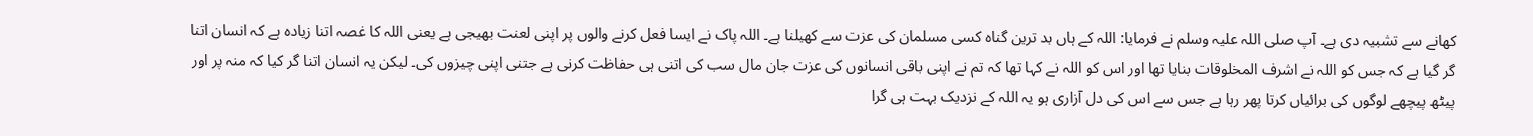کھانے سے تشبیہ دی ہے۔ آپ صلی اللہ علیہ وسلم نے فرمایا: اللہ کے ہاں بد ترین گناہ کسی مسلمان کی عزت سے کھیلنا ہے۔ اللہ پاک نے ایسا فعل کرنے والوں پر اپنی لعنت بھیجی ہے یعنی اللہ کا غصہ اتنا زیادہ ہے کہ انسان اتنا گر گیا ہے کہ جس کو اللہ نے اشرف المخلوقات بنایا تھا اور اس کو اللہ نے کہا تھا کہ تم نے اپنی باقی انسانوں کی عزت جان مال سب کی اتنی ہی حفاظت کرنی ہے جتنی اپنی چیزوں کی۔ لیکن یہ انسان اتنا گر کیا کہ منہ پر اور پیٹھ پیچھے لوگوں کی برائیاں کرتا پھر رہا ہے جس سے اس کی دل آزاری ہو یہ اللہ کے نزدیک بہت ہی گرا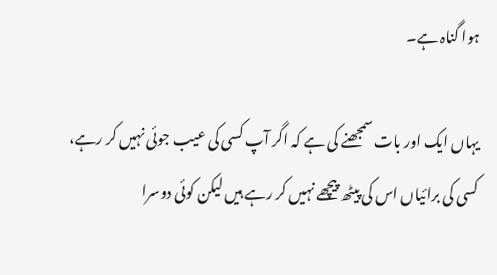ہوا گناہ ہے۔

یہاں ایک اور بات سمجھنے کی ہے کہ اگر آپ کسی کی عیب جوئی نہیں کر رہے، کسی کی برائیاں اس کی پیٹھ پیچھے نہیں کر رہے ہیں لیکن کوئی دوسرا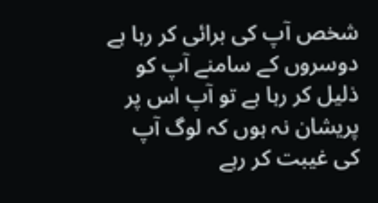شخص آپ کی برائی کر رہا ہے دوسروں کے سامنے آپ کو ذلیل کر رہا ہے تو آپ اس پر پریشان نہ ہوں کہ لوگ آپ کی غیبت کر رہے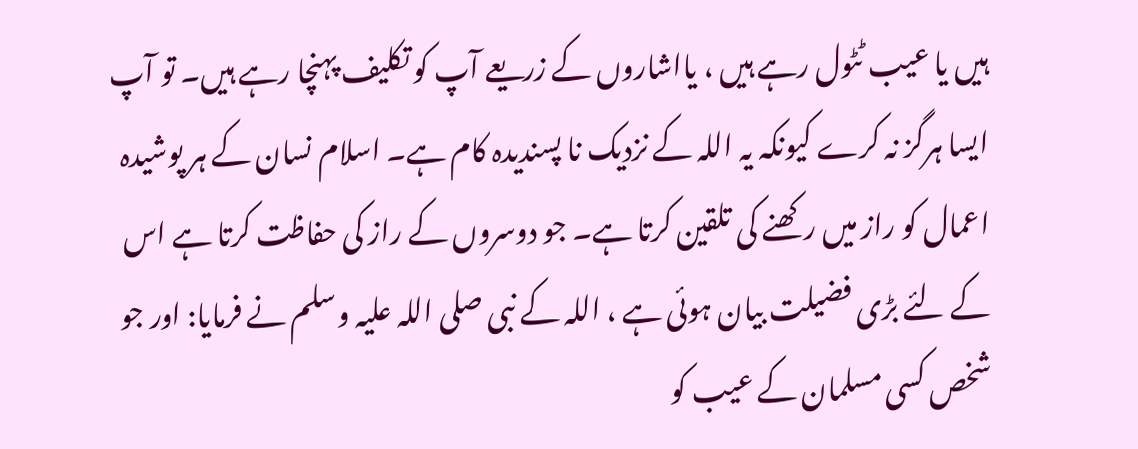ہیں یا عیب ٹٹول رہے ہیں ، یااشاروں کے زریعے آپ کو تکلیف پہنچا رہے ہیں۔ تو آپ ایسا ہرگز نہ کرے کیونکہ یہ اللہ کے نزدیک نا پسندیدہ کام ہے۔ اسلام نسان کے ہر پوشیدہ اعمال کو راز میں رکھنے کی تلقین کرتا ہے۔ جو دوسروں کے راز کی حفاظت کرتا ہے اس کے لئے بڑی فضیلت بیان ہوئی ہے ، اللہ کے نبی صلی اللہ علیہ وسلم نے فرمايا: اور جو شخص کسی مسلمان کے عیب کو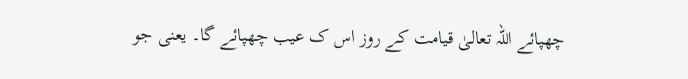چھپائے اللہ تعالیٰ قیامت کے روز اس ک عیب چھپائے گا۔ یعنی جو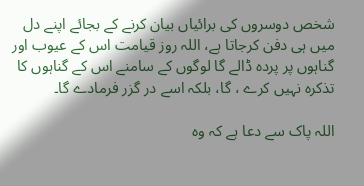شخص دوسروں کی برائیاں بیان کرنے کے بجائے اپنے دل میں ہی دفن کرجاتا ہے، اللہ روز قیامت اس کے عیوب اور گناہوں پر پردہ ڈالے گا لوگوں کے سامنے اس کے گناہوں کا تذکرہ نہیں کرے ، گا، بلکہ اسے در گزر فرمادے گا۔

اللہ پاک سے دعا ہے کہ وہ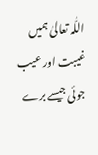اللّٰہ تعالیٰ ہمیں غیبت اور عیب جوئی جیسے برے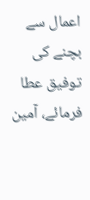اعمال سے بچنے کی توفیق عطا فرمائے، آمین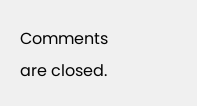Comments are closed.